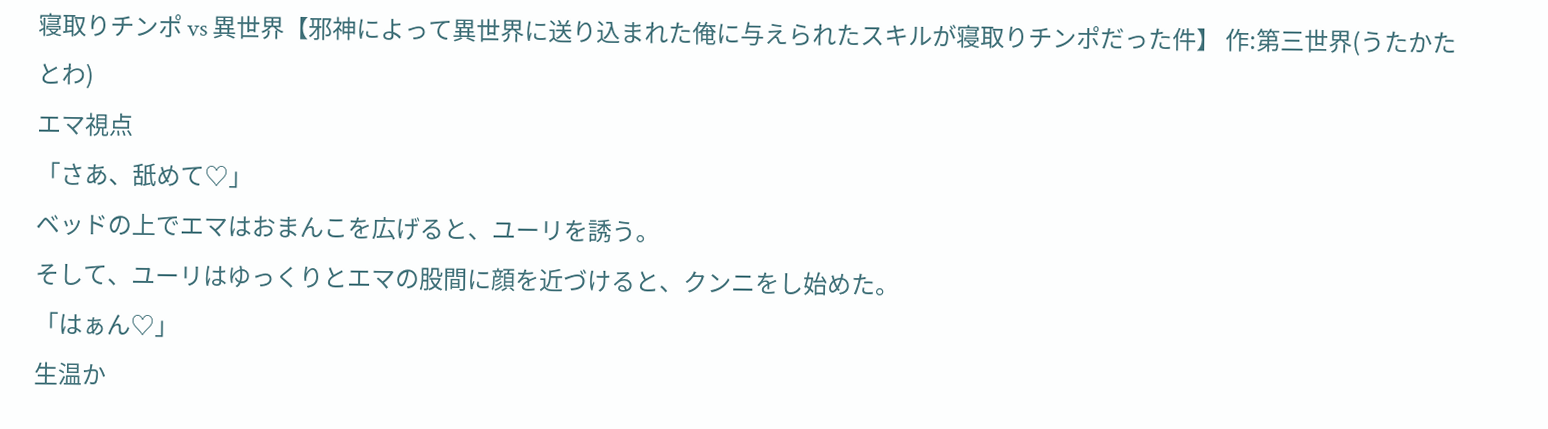寝取りチンポ vs 異世界【邪神によって異世界に送り込まれた俺に与えられたスキルが寝取りチンポだった件】 作:第三世界(うたかたとわ)
エマ視点
「さあ、舐めて♡」
ベッドの上でエマはおまんこを広げると、ユーリを誘う。
そして、ユーリはゆっくりとエマの股間に顔を近づけると、クンニをし始めた。
「はぁん♡」
生温か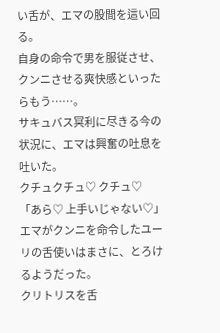い舌が、エマの股間を這い回る。
自身の命令で男を服従させ、クンニさせる爽快感といったらもう……。
サキュバス冥利に尽きる今の状況に、エマは興奮の吐息を吐いた。
クチュクチュ♡ クチュ♡
「あら♡ 上手いじゃない♡」
エマがクンニを命令したユーリの舌使いはまさに、とろけるようだった。
クリトリスを舌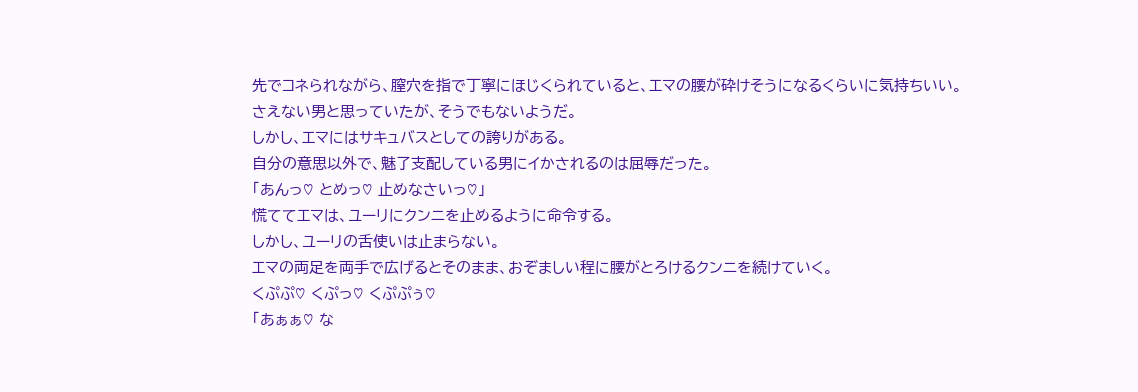先でコネられながら、膣穴を指で丁寧にほじくられていると、エマの腰が砕けそうになるくらいに気持ちいい。
さえない男と思っていたが、そうでもないようだ。
しかし、エマにはサキュバスとしての誇りがある。
自分の意思以外で、魅了支配している男にイかされるのは屈辱だった。
「あんっ♡ とめっ♡ 止めなさいっ♡」
慌ててエマは、ユーリにクンニを止めるように命令する。
しかし、ユーリの舌使いは止まらない。
エマの両足を両手で広げるとそのまま、おぞましい程に腰がとろけるクンニを続けていく。
くぷぷ♡ くぷっ♡ くぷぷぅ♡
「あぁぁ♡ な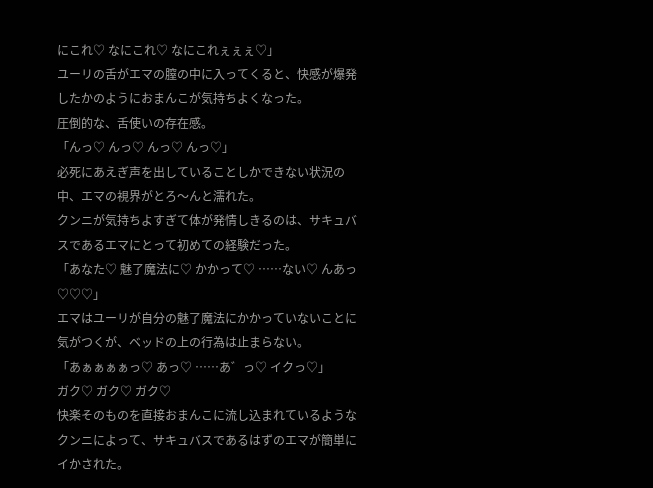にこれ♡ なにこれ♡ なにこれぇぇぇ♡」
ユーリの舌がエマの膣の中に入ってくると、快感が爆発したかのようにおまんこが気持ちよくなった。
圧倒的な、舌使いの存在感。
「んっ♡ んっ♡ んっ♡ んっ♡」
必死にあえぎ声を出していることしかできない状況の中、エマの視界がとろ〜んと濡れた。
クンニが気持ちよすぎて体が発情しきるのは、サキュバスであるエマにとって初めての経験だった。
「あなた♡ 魅了魔法に♡ かかって♡ ……ない♡ んあっ♡♡♡」
エマはユーリが自分の魅了魔法にかかっていないことに気がつくが、ベッドの上の行為は止まらない。
「あぁぁぁぁっ♡ あっ♡ ……あ゛っ♡ イクっ♡」
ガク♡ ガク♡ ガク♡
快楽そのものを直接おまんこに流し込まれているようなクンニによって、サキュバスであるはずのエマが簡単にイかされた。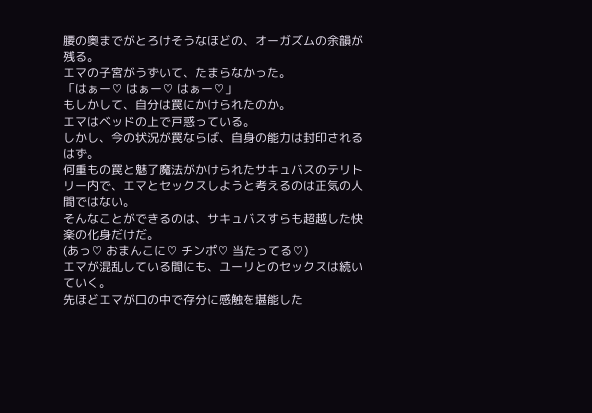腰の奥までがとろけそうなほどの、オーガズムの余韻が残る。
エマの子宮がうずいて、たまらなかった。
「はぁー♡ はぁー♡ はぁー♡」
もしかして、自分は罠にかけられたのか。
エマはベッドの上で戸惑っている。
しかし、今の状況が罠ならば、自身の能力は封印されるはず。
何重もの罠と魅了魔法がかけられたサキュバスのテリトリー内で、エマとセックスしようと考えるのは正気の人間ではない。
そんなことができるのは、サキュバスすらも超越した快楽の化身だけだ。
(あっ♡ おまんこに♡ チンポ♡ 当たってる♡)
エマが混乱している間にも、ユーリとのセックスは続いていく。
先ほどエマが口の中で存分に感触を堪能した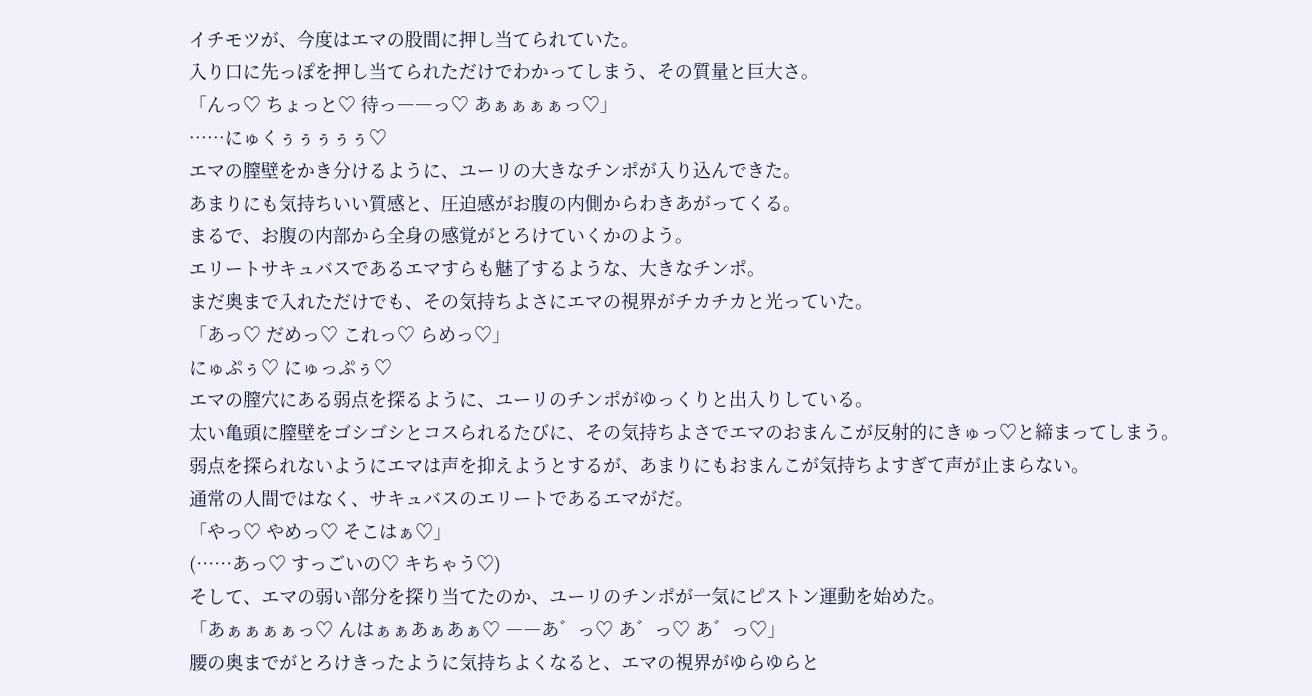イチモツが、今度はエマの股間に押し当てられていた。
入り口に先っぽを押し当てられただけでわかってしまう、その質量と巨大さ。
「んっ♡ ちょっと♡ 待っ――っ♡ あぁぁぁぁっ♡」
……にゅくぅぅぅぅぅ♡
エマの膣壁をかき分けるように、ユーリの大きなチンポが入り込んできた。
あまりにも気持ちいい質感と、圧迫感がお腹の内側からわきあがってくる。
まるで、お腹の内部から全身の感覚がとろけていくかのよう。
エリートサキュバスであるエマすらも魅了するような、大きなチンポ。
まだ奥まで入れただけでも、その気持ちよさにエマの視界がチカチカと光っていた。
「あっ♡ だめっ♡ これっ♡ らめっ♡」
にゅぷぅ♡ にゅっぷぅ♡
エマの膣穴にある弱点を探るように、ユーリのチンポがゆっくりと出入りしている。
太い亀頭に膣壁をゴシゴシとコスられるたびに、その気持ちよさでエマのおまんこが反射的にきゅっ♡と締まってしまう。
弱点を探られないようにエマは声を抑えようとするが、あまりにもおまんこが気持ちよすぎて声が止まらない。
通常の人間ではなく、サキュバスのエリートであるエマがだ。
「やっ♡ やめっ♡ そこはぁ♡」
(……あっ♡ すっごいの♡ キちゃう♡)
そして、エマの弱い部分を探り当てたのか、ユーリのチンポが一気にピストン運動を始めた。
「あぁぁぁぁっ♡ んはぁぁあぁあぁ♡ ――あ゛っ♡ あ゛っ♡ あ゛っ♡」
腰の奥までがとろけきったように気持ちよくなると、エマの視界がゆらゆらと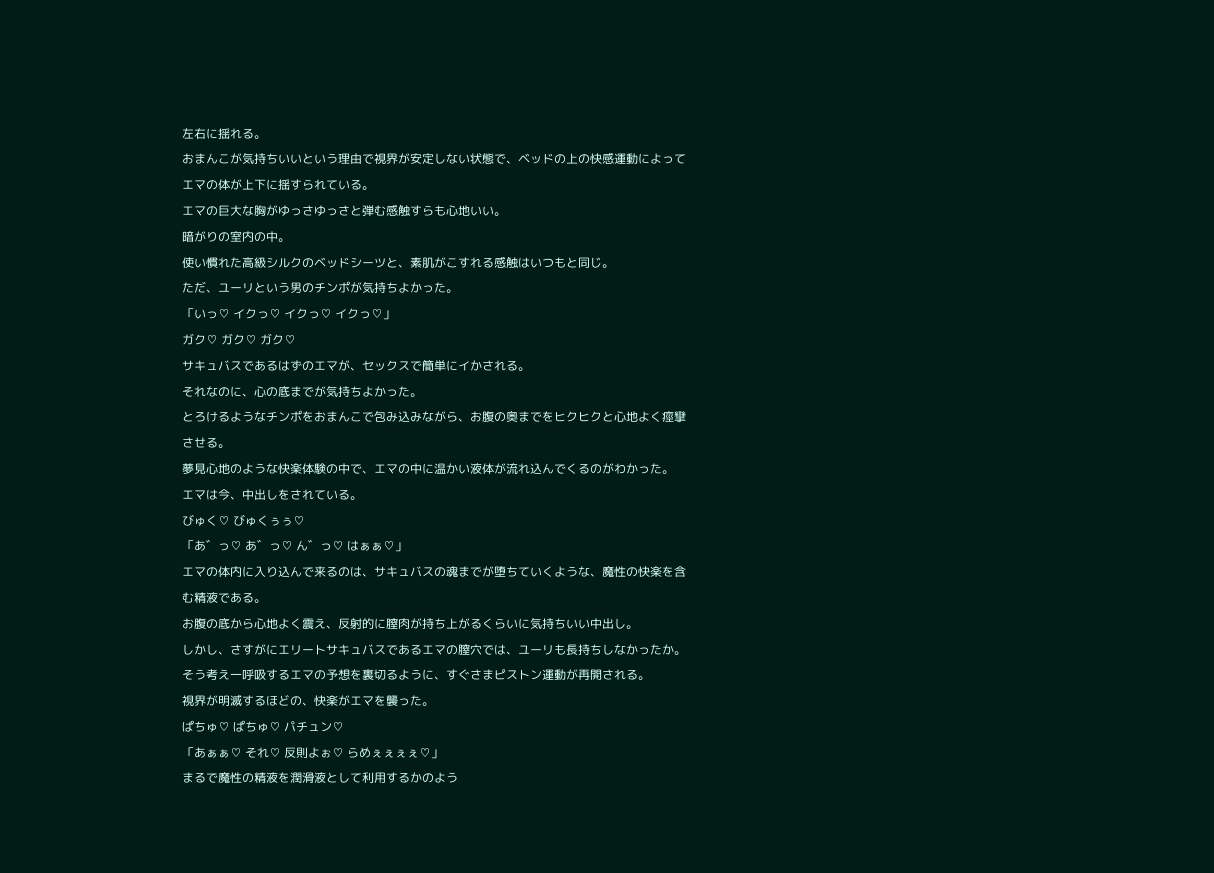左右に揺れる。
おまんこが気持ちいいという理由で視界が安定しない状態で、ベッドの上の快感運動によってエマの体が上下に揺すられている。
エマの巨大な胸がゆっさゆっさと弾む感触すらも心地いい。
暗がりの室内の中。
使い慣れた高級シルクのベッドシーツと、素肌がこすれる感触はいつもと同じ。
ただ、ユーリという男のチンポが気持ちよかった。
「いっ♡ イクっ♡ イクっ♡ イクっ♡」
ガク♡ ガク♡ ガク♡
サキュバスであるはずのエマが、セックスで簡単にイかされる。
それなのに、心の底までが気持ちよかった。
とろけるようなチンポをおまんこで包み込みながら、お腹の奥までをヒクヒクと心地よく痙攣させる。
夢見心地のような快楽体験の中で、エマの中に温かい液体が流れ込んでくるのがわかった。
エマは今、中出しをされている。
びゅく♡ びゅくぅぅ♡
「あ゛っ♡ あ゛っ♡ ん゛っ♡ はぁぁ♡」
エマの体内に入り込んで来るのは、サキュバスの魂までが堕ちていくような、魔性の快楽を含む精液である。
お腹の底から心地よく震え、反射的に膣肉が持ち上がるくらいに気持ちいい中出し。
しかし、さすがにエリートサキュバスであるエマの膣穴では、ユーリも長持ちしなかったか。
そう考え一呼吸するエマの予想を裏切るように、すぐさまピストン運動が再開される。
視界が明滅するほどの、快楽がエマを襲った。
ぱちゅ♡ ぱちゅ♡ パチュン♡
「あぁぁ♡ それ♡ 反則よぉ♡ らめぇぇぇぇ♡」
まるで魔性の精液を潤滑液として利用するかのよう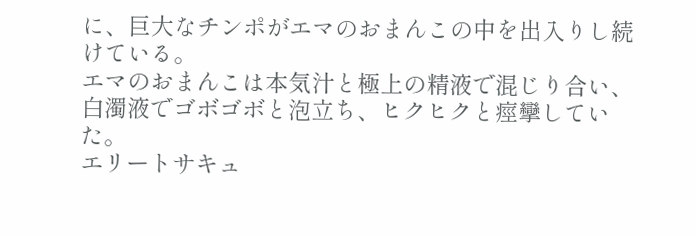に、巨大なチンポがエマのおまんこの中を出入りし続けている。
エマのおまんこは本気汁と極上の精液で混じり合い、白濁液でゴボゴボと泡立ち、ヒクヒクと痙攣していた。
エリートサキュ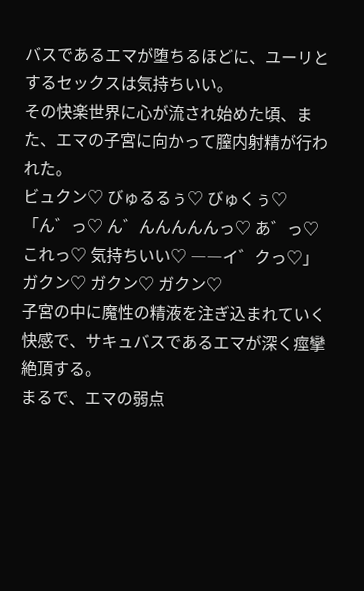バスであるエマが堕ちるほどに、ユーリとするセックスは気持ちいい。
その快楽世界に心が流され始めた頃、また、エマの子宮に向かって膣内射精が行われた。
ビュクン♡ びゅるるぅ♡ びゅくぅ♡
「ん゛っ♡ ん゛んんんんんっ♡ あ゛っ♡ これっ♡ 気持ちいい♡ ――イ゛クっ♡」
ガクン♡ ガクン♡ ガクン♡
子宮の中に魔性の精液を注ぎ込まれていく快感で、サキュバスであるエマが深く痙攣絶頂する。
まるで、エマの弱点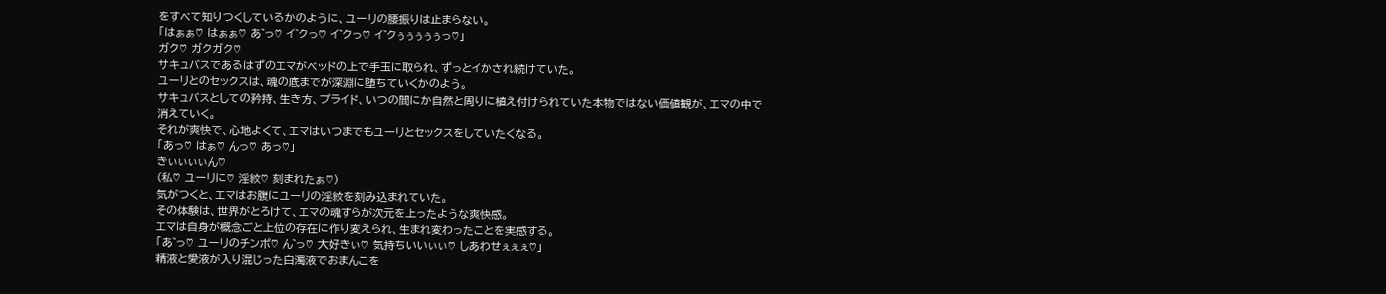をすべて知りつくしているかのように、ユーリの腰振りは止まらない。
「はぁぁ♡ はぁぁ♡ あ゛っ♡ イ゛クっ♡ イ゛クっ♡ イ゛クぅぅぅぅぅっ♡」
ガク♡ ガクガク♡
サキュバスであるはずのエマがベッドの上で手玉に取られ、ずっとイかされ続けていた。
ユーリとのセックスは、魂の底までが深淵に堕ちていくかのよう。
サキュバスとしての矜持、生き方、プライド、いつの間にか自然と周りに植え付けられていた本物ではない価値観が、エマの中で消えていく。
それが爽快で、心地よくて、エマはいつまでもユーリとセックスをしていたくなる。
「あっ♡ はぁ♡ んっ♡ あっ♡」
きぃぃぃぃん♡
(私♡ ユーリに♡ 淫紋♡ 刻まれたぁ♡)
気がつくと、エマはお腹にユーリの淫紋を刻み込まれていた。
その体験は、世界がとろけて、エマの魂すらが次元を上ったような爽快感。
エマは自身が概念ごと上位の存在に作り変えられ、生まれ変わったことを実感する。
「あ゛っ♡ ユーリのチンポ♡ ん゛っ♡ 大好きぃ♡ 気持ちいいぃぃ♡ しあわせぇぇぇ♡」
精液と愛液が入り混じった白濁液でおまんこを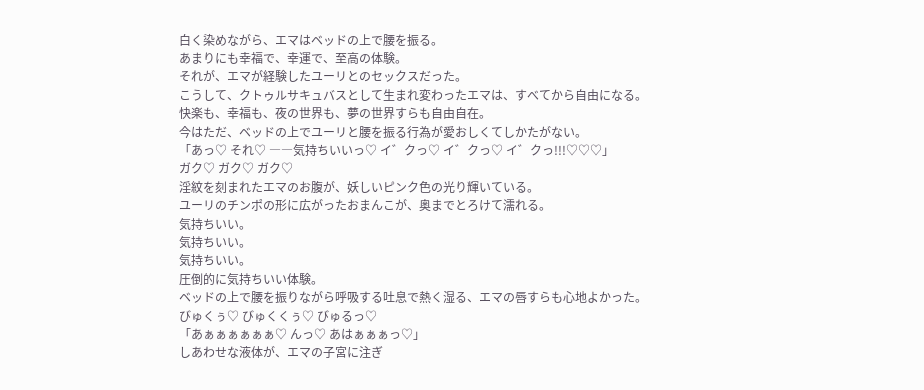白く染めながら、エマはベッドの上で腰を振る。
あまりにも幸福で、幸運で、至高の体験。
それが、エマが経験したユーリとのセックスだった。
こうして、クトゥルサキュバスとして生まれ変わったエマは、すべてから自由になる。
快楽も、幸福も、夜の世界も、夢の世界すらも自由自在。
今はただ、ベッドの上でユーリと腰を振る行為が愛おしくてしかたがない。
「あっ♡ それ♡ ――気持ちいいっ♡ イ゛クっ♡ イ゛クっ♡ イ゛クっ!!!♡♡♡」
ガク♡ ガク♡ ガク♡
淫紋を刻まれたエマのお腹が、妖しいピンク色の光り輝いている。
ユーリのチンポの形に広がったおまんこが、奥までとろけて濡れる。
気持ちいい。
気持ちいい。
気持ちいい。
圧倒的に気持ちいい体験。
ベッドの上で腰を振りながら呼吸する吐息で熱く湿る、エマの唇すらも心地よかった。
びゅくぅ♡ びゅくくぅ♡ びゅるっ♡
「あぁぁぁぁぁぁ♡ んっ♡ あはぁぁぁっ♡」
しあわせな液体が、エマの子宮に注ぎ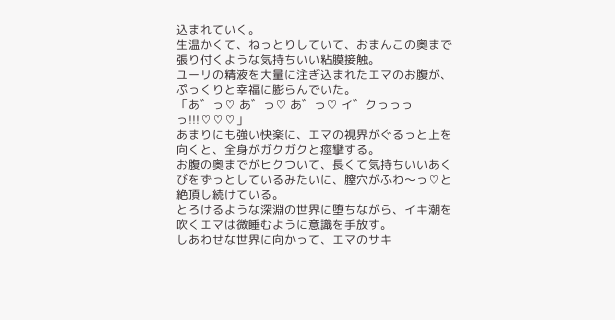込まれていく。
生温かくて、ねっとりしていて、おまんこの奥まで張り付くような気持ちいい粘膜接触。
ユーリの精液を大量に注ぎ込まれたエマのお腹が、ぷっくりと幸福に膨らんでいた。
「あ゛っ♡ あ゛っ♡ あ゛っ♡ イ゛クっっっっ!!!♡♡♡」
あまりにも強い快楽に、エマの視界がぐるっと上を向くと、全身がガクガクと痙攣する。
お腹の奥までがヒクついて、長くて気持ちいいあくびをずっとしているみたいに、膣穴がふわ〜っ♡と絶頂し続けている。
とろけるような深淵の世界に堕ちながら、イキ潮を吹くエマは微睡むように意識を手放す。
しあわせな世界に向かって、エマのサキ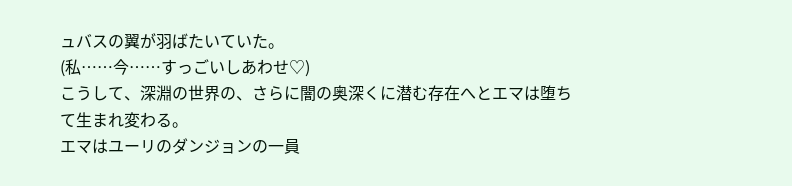ュバスの翼が羽ばたいていた。
(私……今……すっごいしあわせ♡)
こうして、深淵の世界の、さらに闇の奥深くに潜む存在へとエマは堕ちて生まれ変わる。
エマはユーリのダンジョンの一員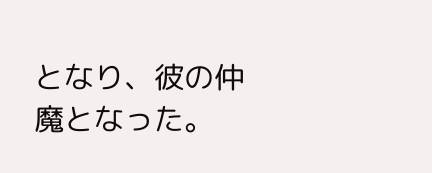となり、彼の仲魔となった。